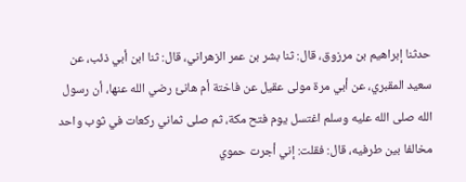حدثنا إبراهيم بن مرزوق، قال: ثنا بشر بن عمر الزهراني، قال: ثنا ابن أبي ذئب، عن سعيد المقبري، عن أبي مرة مولى عقيل عن فاختة أم هانئ رضي الله عنها، أن رسول الله صلى الله عليه وسلم اغتسل يوم فتح مكة، ثم صلى ثماني ركعات في ثوب واحد مخالفا بين طرفيه، قال: فقلت: إني أجرت حموي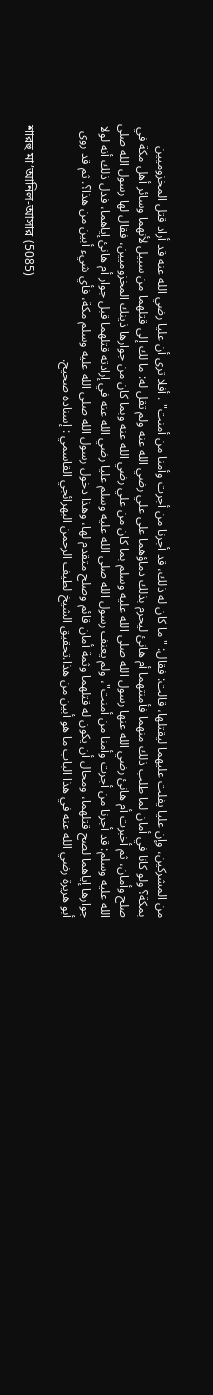من المشركين، وإن عليا يفلت عليهما ليقتلها، قالت: فقال: "ما كان له ذلك، قد أجرنا من أجرت وأمنا من أمنت" . أفلا ترى أن عليا رضي الله عنه قد أراد قتل المخزوميين بمكة؟ ولو كانا في أمان لما طلب ذلك منهما فأمنتهما أم هانئ ليحرم بذلك دماؤهما على علي رضي الله عنه ولم تقل له: ما لك إلى قتلهما من سبيل لأنهما وسائر أهل مكة في صلح وأمان، ثم أخبرت أم هانئ رضي الله عنها رسول الله صلى الله عليه وسلم بما كان من علي رضي الله عنه وبما كان من جوارها ذينك المخزوميين، فقال لها رسول الله صلى الله عليه وسلم: قد أجرنا من أجرت وأمنا من أمنت"، ولم يعنف رسول الله صلى الله عليه وسلم عليا رضي الله عنه في إرادته قتلهما قبل جوار أم هانئ إياهما، فدل ذلك أنه لولا جوارها إياهما لصح قتلهما، ومحال أن يكون له قتلهما وثمة أمان قائم وصلح متقدم لها، وهذا دخول رسول الله صلى الله عليه وسلم مكة، فأي شيء أبين من هذا؟. ثم قد روى أبو هريرة رضي الله عنه في هذا الباب ما هو أبين من هذا.تحقيق الشيخ لطيف الرحمن البهرائجي القاسمي : إسناده صحيح.

শারহু মা’আনিল-আসার (5085)